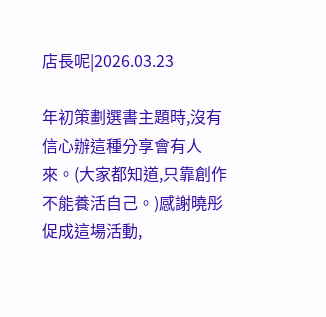店長呢|2026.03.23

年初策劃選書主題時,沒有信心辦這種分享會有人來。(大家都知道,只靠創作不能養活自己。)感謝曉彤促成這場活動,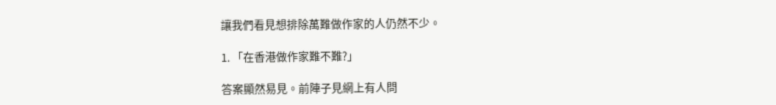讓我們看見想排除萬難做作家的人仍然不少。

1. 「在香港做作家難不難?」

答案顯然易見。前陣子見網上有人問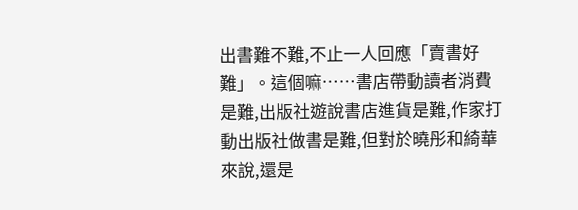出書難不難,不止一人回應「賣書好難」。這個嘛⋯⋯書店帶動讀者消費是難,出版社遊說書店進貨是難,作家打動出版社做書是難,但對於曉彤和綺華來說,還是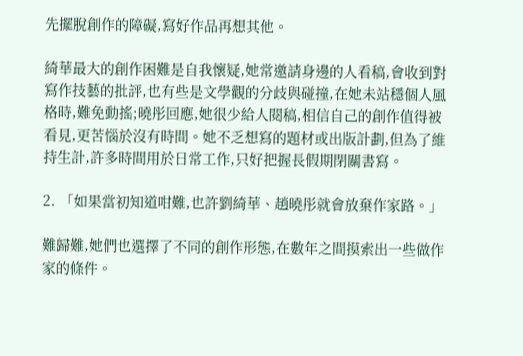先擺脫創作的障礙,寫好作品再想其他。

綺華最大的創作困難是自我懷疑,她常邀請身邊的人看稿,會收到對寫作技藝的批評,也有些是文學觀的分歧與碰撞,在她未站穩個人風格時,難免動搖;曉彤回應,她很少給人閱稿,相信自己的創作值得被看見,更苦惱於沒有時間。她不乏想寫的題材或出版計劃,但為了維持生計,許多時間用於日常工作,只好把握長假期閉關書寫。

2. 「如果當初知道咁難,也許劉綺華、趙曉彤就會放棄作家路。」

難歸難,她們也選擇了不同的創作形態,在數年之間摸索出一些做作家的條件。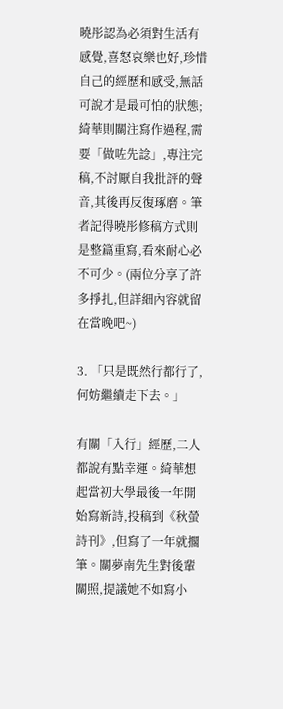曉彤認為必須對生活有感覺,喜怒哀樂也好,珍惜自己的經歷和感受,無話可說才是最可怕的狀態;綺華則關注寫作過程,需要「做咗先諗」,專注完稿,不討厭自我批評的聲音,其後再反復琢磨。筆者記得曉彤修稿方式則是整篇重寫,看來耐心必不可少。(兩位分享了許多掙扎,但詳細內容就留在當晚吧~)

3. 「只是既然行都行了,何妨繼續走下去。」

有關「入行」經歷,二人都說有點幸運。綺華想起當初大學最後一年開始寫新詩,投稿到《秋螢詩刊》,但寫了一年就擱筆。關夢南先生對後輩關照,提議她不如寫小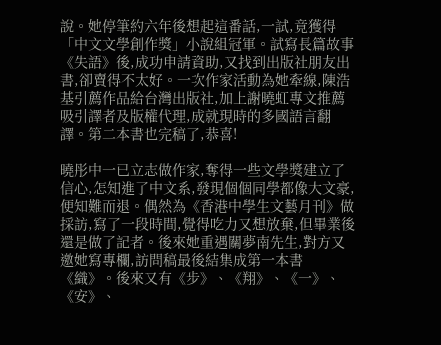說。她停筆約六年後想起這番話,一試,竟獲得「中文文學創作獎」小說組冠軍。試寫長篇故事《失語》後,成功申請資助,又找到出版社朋友出書,卻賣得不太好。一次作家活動為她牽線,陳浩基引薦作品給台灣出版社,加上謝曉虹專文推薦吸引譯者及版權代理,成就現時的多國語言翻譯。第二本書也完稿了,恭喜!

曉彤中一已立志做作家,奪得一些文學獎建立了信心,怎知進了中文系,發現個個同學都像大文豪,便知難而退。偶然為《香港中學生文藝月刊》做採訪,寫了一段時間,覺得吃力又想放棄,但畢業後還是做了記者。後來她重遇關夢南先生,對方又邀她寫專欄,訪問稿最後結集成第一本書《織》。後來又有《步》、《翔》、《一》、《安》、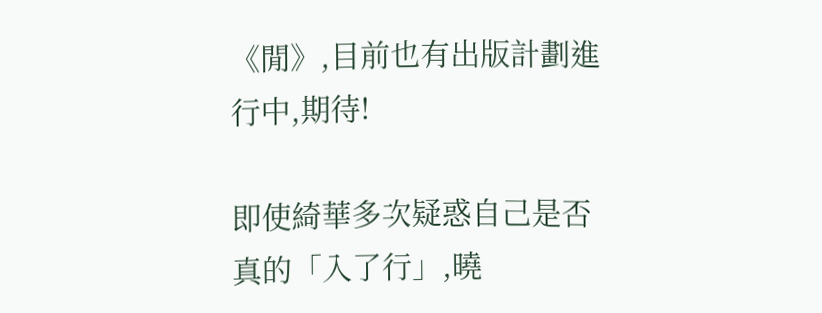《閒》,目前也有出版計劃進行中,期待!

即使綺華多次疑惑自己是否真的「入了行」,曉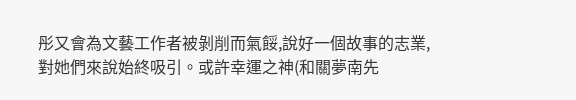彤又會為文藝工作者被剝削而氣餒,說好一個故事的志業,對她們來說始終吸引。或許幸運之神(和關夢南先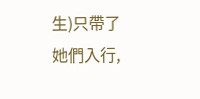生)只帶了她們入行,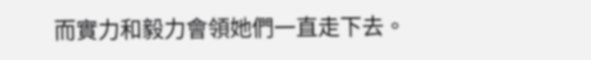而實力和毅力會領她們一直走下去。